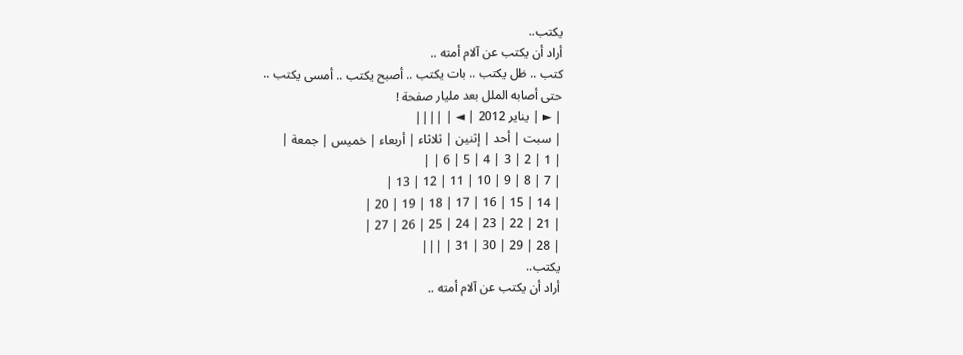يكتب..
أراد أن يكتب عن آلام أمته ..
كتب .. ظل يكتب .. بات يكتب .. أصبح يكتب .. أمسى يكتب ..
حتى أصابه الملل بعد مليار صفحة !
| ► | يناير 2012 | ◄ | ||||
| سبت | أحد | إثنين | ثلاثاء | أربعاء | خميس | جمعة |
| 1 | 2 | 3 | 4 | 5 | 6 | |
| 7 | 8 | 9 | 10 | 11 | 12 | 13 |
| 14 | 15 | 16 | 17 | 18 | 19 | 20 |
| 21 | 22 | 23 | 24 | 25 | 26 | 27 |
| 28 | 29 | 30 | 31 | |||
يكتب..
أراد أن يكتب عن آلام أمته ..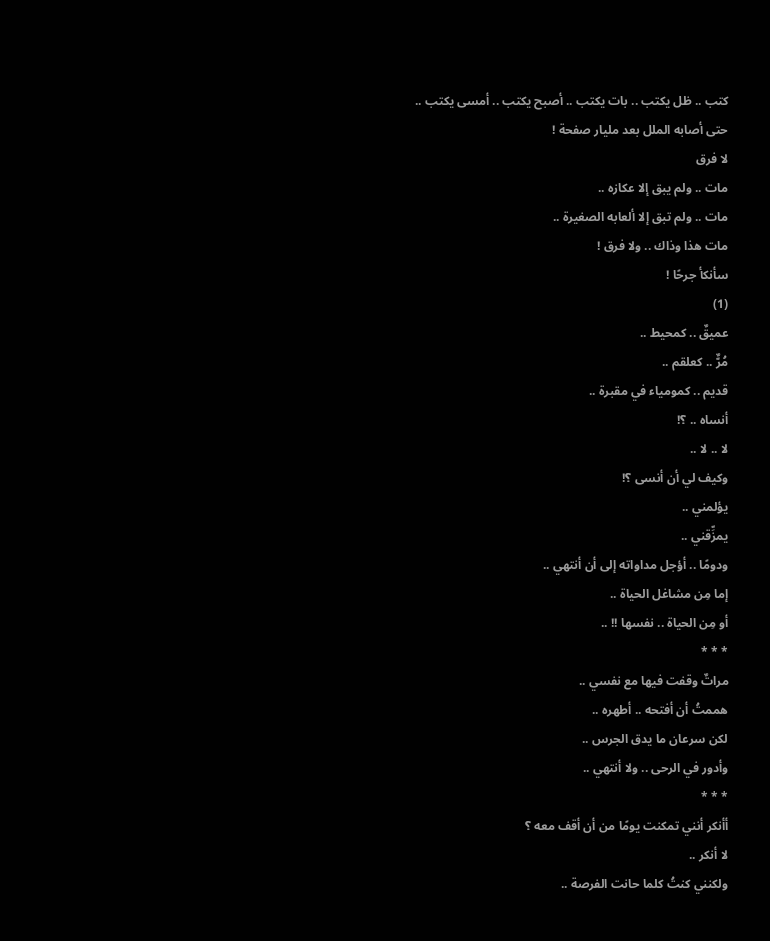كتب .. ظل يكتب .. بات يكتب .. أصبح يكتب .. أمسى يكتب ..
حتى أصابه الملل بعد مليار صفحة !
لا فرق
مات .. ولم يبق إلا عكازه ..
مات .. ولم تبق إلا ألعابه الصغيرة ..
مات هذا وذاك .. ولا فرق !
سأنكأ جرحًا !
(1)
عميقٌ .. كمحيط ..
مُرٌّ .. كعلقم ..
قديم .. كمومياء في مقبرة ..
أنساه .. ؟!
لا .. لا ..
وكيف لي أن أنسى ؟!
يؤلمني ..
يمزِّقني ..
ودومًا .. أؤجل مداواته إلى أن أنتهي ..
إما مِن مشاغل الحياة ..
أو مِن الحياة .. نفسها !! ..
* * *
مراتٌ وقفت فيها مع نفسي ..
هممتُ أن أفتحه .. أطهره ..
لكن سرعان ما يدق الجرس ..
وأدور في الرحى .. ولا أنتهي ..
* * *
أأنكر أنني تمكنت يومًا من أن أقف معه ؟
لا أنكر ..
ولكنني كنتُ كلما حانت الفرصة ..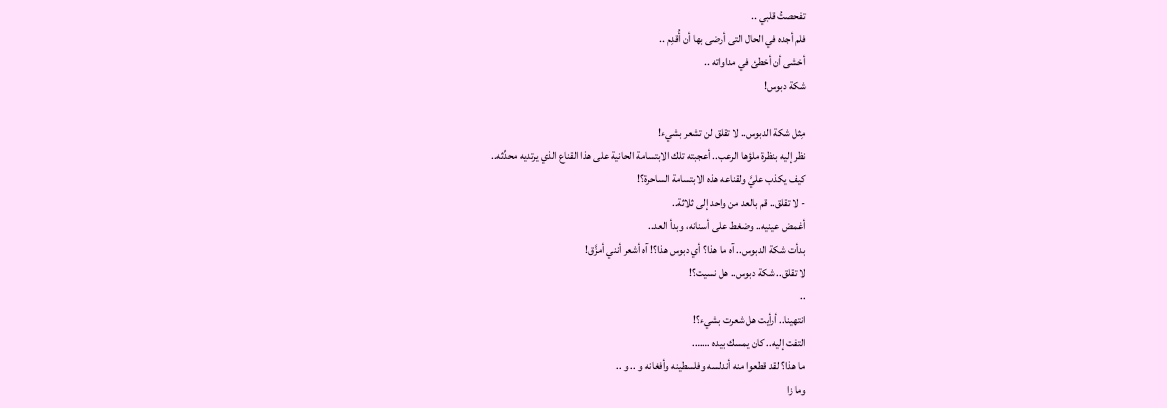تفحصتُ قلبي ..
فلم أجده في الحال التى أرضى بها أن أُقدِم ..
أخشى أن أخطئ في مداواته ..
شكة دبوس!

مِثل شكة الدبوس.. لا تقلق لن تشعر بشيء!
نظر إليه بنظرة ملؤها الرعب.. أعجبته تلك الابتسامة الحانية على هذا القناع الذي يرتديه محدِّثه..
كيف يكذب عليَّ ولقناعه هذه الابتسامة الساحرة؟!
- لا تقلق.. قم بالعد من واحد إلى ثلاثة..
أغمض عينيه.. وضغط على أسنانه، وبدأ العد..
بدأت شكة الدبوس.. آه ما هذا؟ أي دبوس هذا؟! آه أشعر أنني أمزَّق!
لا تقلق.. شكة دبوس.. هل نسيت؟!
..
انتهينا.. أرأيت هل شعرت بشيء؟!
التفت إليه.. كان يمسك بيده …….
ما هذا؟ لقد قطعوا منه أندلسه وفلسطينه وأفغانه و .. و ..
وما زا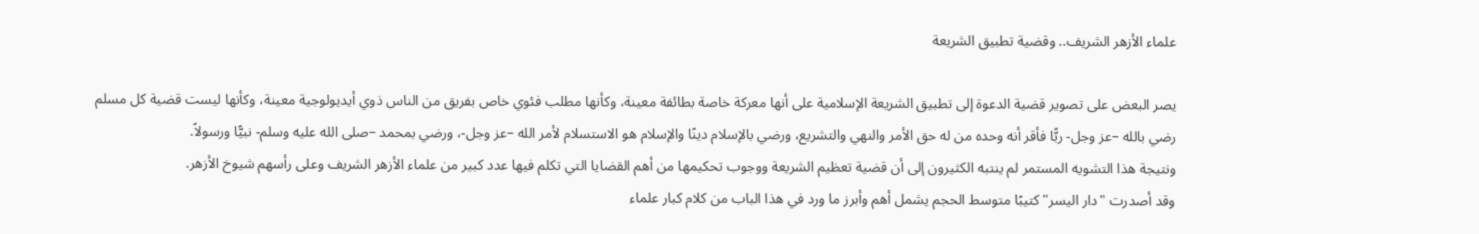علماء الأزهر الشريف.. وقضية تطبيق الشريعة

يصر البعض على تصوير قضية الدعوة إلى تطبيق الشريعة الإسلامية على أنها معركة خاصة بطائفة معينة، وكأنها مطلب فئوي خاص بفريق من الناس ذوي أيديولوجية معينة، وكأنها ليست قضية كل مسلم رضي بالله –عز وجل- ربًّا فأقر أنه وحده من له حق الأمر والنهي والتشريع، ورضي بالإسلام دينًا والإسلام هو الاستسلام لأمر الله –عز وجل-، ورضي بمحمد –صلى الله عليه وسلم- نبيًّا ورسولاً.
ونتيجة هذا التشويه المستمر لم ينتبه الكثيرون إلى أن قضية تعظيم الشريعة ووجوب تحكيمها من أهم القضايا التي تكلم فيها عدد كبير من علماء الأزهر الشريف وعلى رأسهم شيوخ الأزهر.
وقد أصدرت "دار اليسر" كتيبًا متوسط الحجم يشمل أهم وأبرز ما ورد في هذا الباب من كلام كبار علماء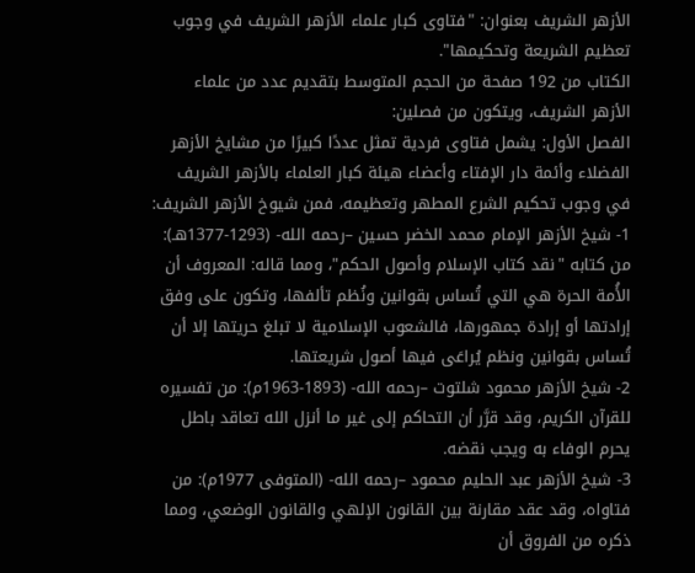الأزهر الشريف بعنوان: "فتاوى كبار علماء الأزهر الشريف في وجوب تعظيم الشريعة وتحكيمها".
الكتاب من 192 صفحة من الحجم المتوسط بتقديم عدد من علماء الأزهر الشريف، ويتكون من فصلين:
الفصل الأول: يشمل فتاوى فردية تمثل عددًا كبيرًا من مشايخ الأزهر الفضلاء وأئمة دار الإفتاء وأعضاء هيئة كبار العلماء بالأزهر الشريف في وجوب تحكيم الشرع المطهر وتعظيمه، فمن شيوخ الأزهر الشريف:
1- شيخ الأزهر الإمام محمد الخضر حسين –رحمه الله- (1293-1377هـ): من كتابه "نقد كتاب الإسلام وأصول الحكم"، ومما قاله: المعروف أن الأُمة الحرة هي التي تُساس بقوانين ونُظم تألفها، وتكون على وفق إرادتها أو إرادة جمهورها، فالشعوب الإسلامية لا تبلغ حريتها إلا أن تُساس بقوانين ونظم يُراعَى فيها أصول شريعتها.
2- شيخ الأزهر محمود شلتوت –رحمه الله- (1893-1963م): من تفسيره للقرآن الكريم، وقد قرَّر أن التحاكم إلى غير ما أنزل الله تعاقد باطل يحرم الوفاء به ويجب نقضه.
3- شيخ الأزهر عبد الحليم محمود –رحمه الله- (المتوفى 1977م): من فتاواه، وقد عقد مقارنة بين القانون الإلهي والقانون الوضعي، ومما ذكره من الفروق أن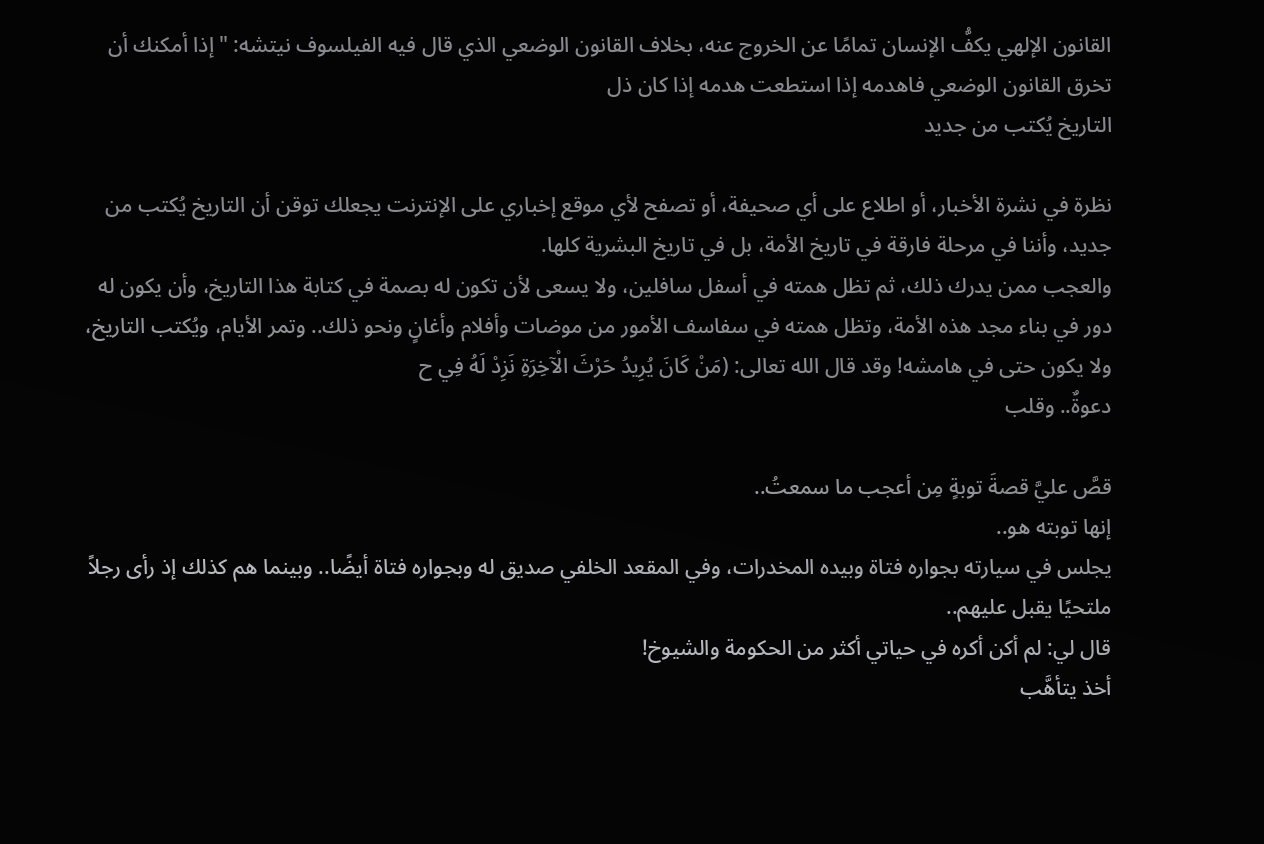القانون الإلهي يكفُّ الإنسان تمامًا عن الخروج عنه، بخلاف القانون الوضعي الذي قال فيه الفيلسوف نيتشه: "إذا أمكنك أن تخرق القانون الوضعي فاهدمه إذا استطعت هدمه إذا كان ذل
التاريخ يُكتب من جديد

نظرة في نشرة الأخبار، أو اطلاع على أي صحيفة، أو تصفح لأي موقع إخباري على الإنترنت يجعلك توقن أن التاريخ يُكتب من جديد، وأننا في مرحلة فارقة في تاريخ الأمة، بل في تاريخ البشرية كلها.
والعجب ممن يدرك ذلك، ثم تظل همته في أسفل سافلين، ولا يسعى لأن تكون له بصمة في كتابة هذا التاريخ، وأن يكون له دور في بناء مجد هذه الأمة، وتظل همته في سفاسف الأمور من موضات وأفلام وأغانٍ ونحو ذلك.. وتمر الأيام، ويُكتب التاريخ، ولا يكون حتى في هامشه! وقد قال الله تعالى: (مَنْ كَانَ يُرِيدُ حَرْثَ الْآخِرَةِ نَزِدْ لَهُ فِي ح
دعوةٌ.. وقلب

قصَّ عليَّ قصةَ توبةٍ مِن أعجب ما سمعتُ..
إنها توبته هو..
يجلس في سيارته بجواره فتاة وبيده المخدرات، وفي المقعد الخلفي صديق له وبجواره فتاة أيضًا.. وبينما هم كذلك إذ رأى رجلاً ملتحيًا يقبل عليهم..
قال لي: لم أكن أكره في حياتي أكثر من الحكومة والشيوخ!
أخذ يتأهَّب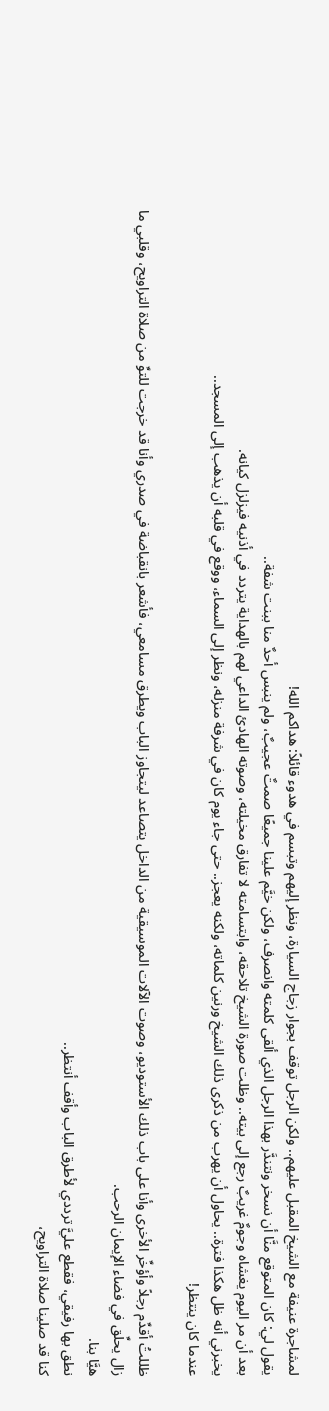لمشاجرة عنيفة مع الشيخ المقبل عليهم.. ولكن الرجل توقف بجوار زجاج السيارة، ونظر إليهم وتبسم في هدوء قائلاً: هداكم الله!
يقول لي: كان المتوقع منَّا أن نسخر ونتندَّر بهذا الرجل الذي ألقى كلمته وانصرف، ولكن خيَّم علينا جميعًا صمتٌ عجيبٌ، ولم ينبس أحدٌ منا ببنت شفة..
بعد أن مر اليوم يغشاه وجومٌ غريبٌ رجع إلى بيته.. وظلت صورة الشيخ تلاحقه، وابتسامته لا تفارق مخيلته، وصوته الهادئ الداعي لهم بالهداية يتردد في أذنيه فيزلزل كيانه.
يخبرني أنه ظل هكذا فترة.. يحاول أن يهرب من ذكرى ذلك الشيخ ورنين كلماته، ولكنه يعجز.. حتى جاء يوم كان في شرفة منزله، ونظر إلى السماء، ووقع في قلبه أن يذهب إلى المسجد..
عندما كان ينتظر!

ظللتُ أقدِّم رجلاً وأؤخِّر الأخرى وأنا على باب ذلك الأستوديو، وصوت الآلات الموسيقية من الداخل يتصاعد ليتجاوز الباب ويطرق مسامعي، فأشعر بانقباضة في صدري وأنا قد خرجت للتوِّ من صلاة التراويح، وقلبي ما زال يحلِّق في فضاء الإيمان الرحب.
هيَّا بنا.
نطق بها رفيقي، فقطع عليَّ ترددي لأطرق الباب وأقف أنتظر..
كنا قد صلينا صلاة التراويح،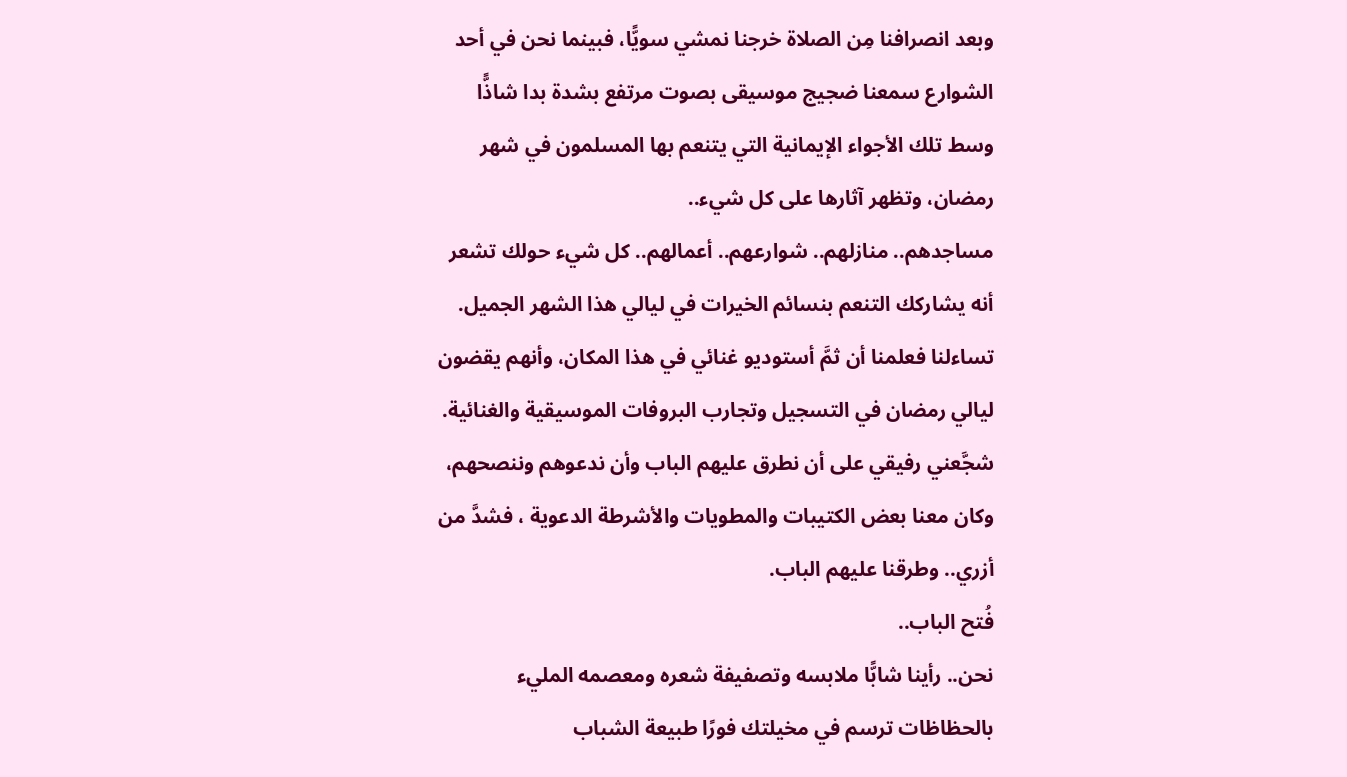وبعد انصرافنا مِن الصلاة خرجنا نمشي سويًّا، فبينما نحن في أحد الشوارع سمعنا ضجيج موسيقى بصوت مرتفع بشدة بدا شاذًّا وسط تلك الأجواء الإيمانية التي يتنعم بها المسلمون في شهر رمضان، وتظهر آثارها على كل شيء..
مساجدهم.. منازلهم.. شوارعهم.. أعمالهم.. كل شيء حولك تشعر أنه يشاركك التنعم بنسائم الخيرات في ليالي هذا الشهر الجميل.
تساءلنا فعلمنا أن ثمَّ أستوديو غنائي في هذا المكان، وأنهم يقضون ليالي رمضان في التسجيل وتجارب البروفات الموسيقية والغنائية.
شجَّعني رفيقي على أن نطرق عليهم الباب وأن ندعوهم وننصحهم، وكان معنا بعض الكتيبات والمطويات والأشرطة الدعوية ، فشدَّ من أزري.. وطرقنا عليهم الباب.
فُتح الباب..
نحن.. رأينا شابًّا ملابسه وتصفيفة شعره ومعصمه المليء بالحظاظات ترسم في مخيلتك فورًا طبيعة الشباب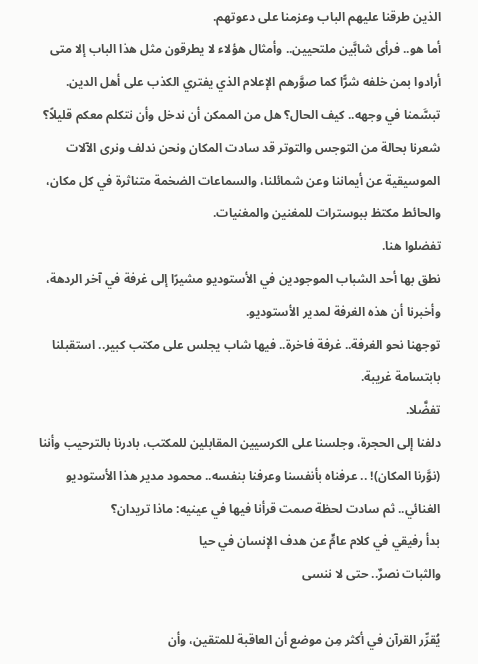الذين طرقنا عليهم الباب وعزمنا على دعوتهم.
أما هو.. فرأى شابَّين ملتحيين.. وأمثال هؤلاء لا يطرقون مثل هذا الباب إلا متى أرادوا بمن خلفه شرًّا كما صوَّرهم الإعلام الذي يفتري الكذب على أهل الدين.
تبسَّمنا في وجهه.. كيف الحال؟ هل من الممكن أن ندخل وأن نتكلم معكم قليلاً؟
شعرنا بحالة من التوجس والتوتر قد سادت المكان ونحن ندلف ونرى الآلات الموسيقية عن أيماننا وعن شمائلنا، والسماعات الضخمة متناثرة في كل مكان، والحائط مكتظ ببوسترات للمغنين والمغنيات.
تفضلوا هنا.
نطق بها أحد الشباب الموجودين في الأستوديو مشيرًا إلى غرفة في آخر الردهة، وأخبرنا أن هذه الغرفة لمدير الأستوديو.
توجهنا نحو الغرفة.. غرفة فاخرة.. فيها شاب يجلس على مكتب كبير.. استقبلنا بابتسامة غريبة.
تفضَّلا.
دلفنا إلى الحجرة، وجلسنا على الكرسيين المقابلين للمكتب، بادرنا بالترحيب وأننا (نوَّرنا المكان)! .. عرفناه بأنفسنا وعرفنا بنفسه.. محمود مدير هذا الأستوديو الغنائي.. ثم سادت لحظة صمت قرأنا فيها في عينيه: ماذا تريدان؟
بدأ رفيقي في كلام عامٍّ عن هدف الإنسان في حيا
والثبات نصرٌ.. حتى لا ننسى

يُقرِّر القرآن في أكثر مِن موضع أن العاقبة للمتقين، وأن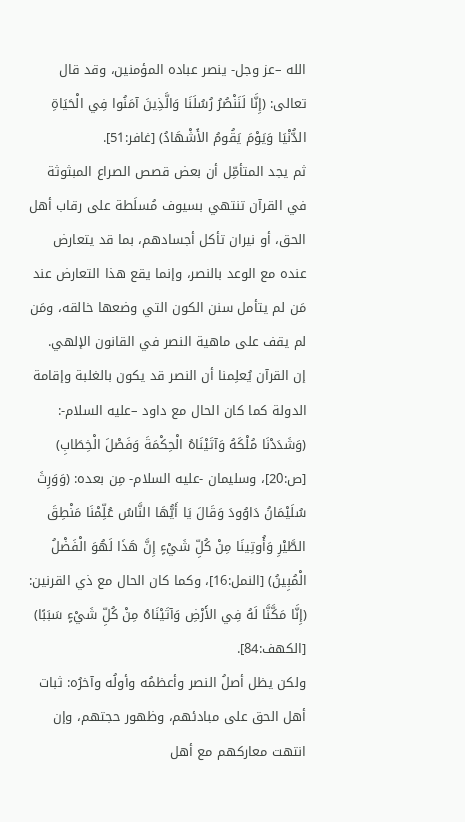الله –عز وجل- ينصر عباده المؤمنين، وقد قال تعالى: (إِنَّا لَنَنْصُرُ رُسُلَنَا وَالَّذِينَ آمَنُوا فِي الْحَيَاةِ الدُّنْيَا وَيَوْمَ يَقُومُ الأَشْهَادُ) [غافر:51].
ثم يجد المتأمِّل أن بعض قصص الصراع المبثوثة في القرآن تنتهي بسيوف مُسلَطة على رقاب أهل الحق، أو نيران تأكل أجسادهم، بما قد يتعارض عنده مع الوعد بالنصر، وإنما يقع هذا التعارض عند مَن لم يتأمل سنن الكون التي وضعها خالقه، ومَن لم يقف على ماهية النصر في القانون الإلهي.
إن القرآن يُعلِمنا أن النصر قد يكون بالغلبة وإقامة الدولة كما كان الحال مع داود –عليه السلام-: (وَشَدَدْنَا مُلْكَهُ وَآتَيْنَاهُ الْحِكْمَةَ وَفَصْلَ الْخِطَابِ) [ص:20]، وسليمان -عليه السلام- مِن بعده: (وَوَرِثَ سُلَيْمَانُ دَاوُودَ وَقَالَ يَا أَيُّهَا النَّاسُ عُلِّمْنَا مَنْطِقَ الطَّيْرِ وَأُوتِينَا مِنْ كُلِّ شَيْءٍ إِنَّ هَذَا لَهُوَ الْفَضْلُ الْمُبِينُ) [النمل:16]، وكما كان الحال مع ذي القرنين: (إِنَّا مَكَّنَّا لَهُ فِي الأَرْضِ وَآتَيْنَاهُ مِنْ كُلِّ شَيْءٍ سَبَبًا) [الكهف:84].
ولكن يظل أصلُ النصر وأعظمُه وأولُه وآخرُه: ثبات أهل الحق على مبادئهم، وظهور حجتهم، وإن انتهت معاركهم مع أهل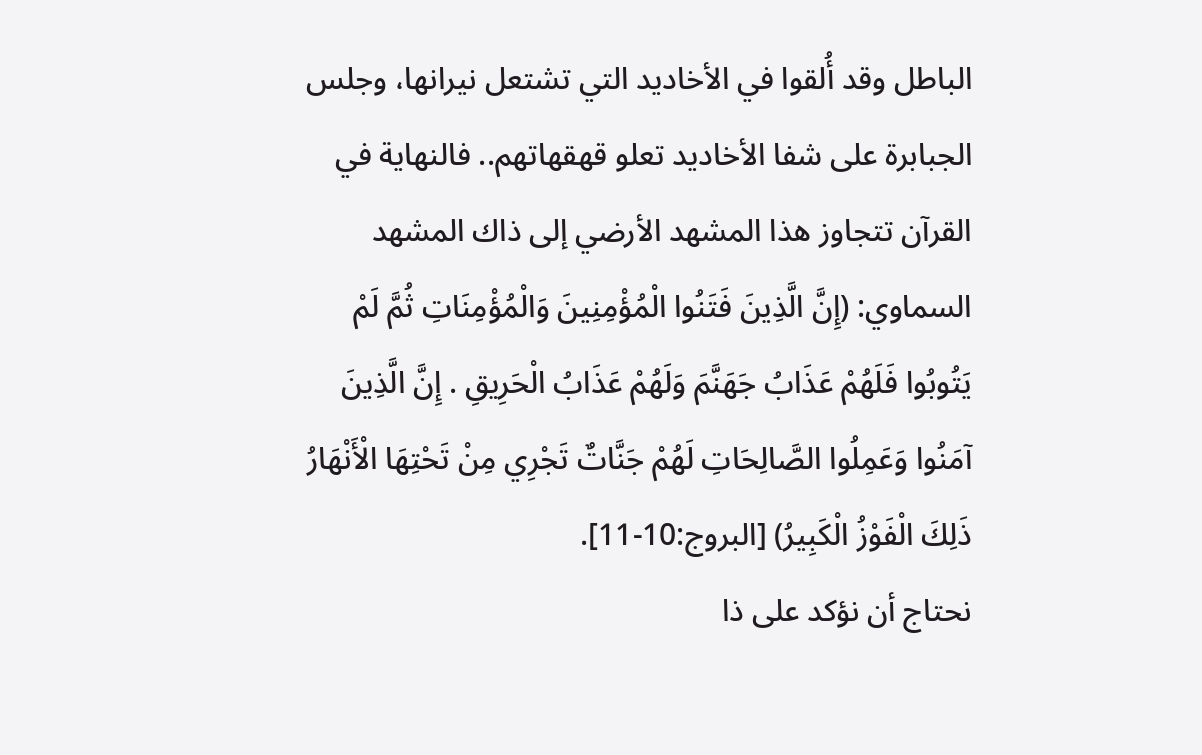الباطل وقد أُلقوا في الأخاديد التي تشتعل نيرانها، وجلس الجبابرة على شفا الأخاديد تعلو قهقهاتهم.. فالنهاية في القرآن تتجاوز هذا المشهد الأرضي إلى ذاك المشهد السماوي: (إِنَّ الَّذِينَ فَتَنُوا الْمُؤْمِنِينَ وَالْمُؤْمِنَاتِ ثُمَّ لَمْ يَتُوبُوا فَلَهُمْ عَذَابُ جَهَنَّمَ وَلَهُمْ عَذَابُ الْحَرِيقِ . إِنَّ الَّذِينَ آمَنُوا وَعَمِلُوا الصَّالِحَاتِ لَهُمْ جَنَّاتٌ تَجْرِي مِنْ تَحْتِهَا الْأَنْهَارُ ذَلِكَ الْفَوْزُ الْكَبِيرُ) [البروج:10-11].
نحتاج أن نؤكد على ذا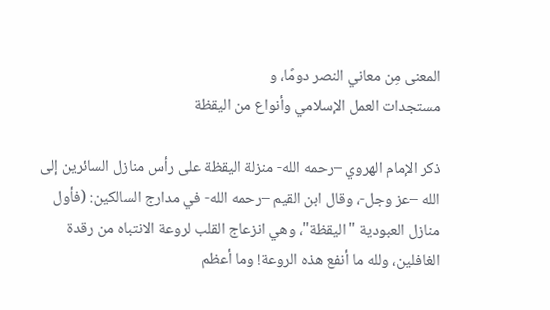المعنى مِن معاني النصر دومًا، و
مستجدات العمل الإسلامي وأنواع من اليقظة

ذكر الإمام الهروي –رحمه الله- منزلة اليقظة على رأس منازل السائرين إلى الله –عز وجل-، وقال ابن القيم –رحمه الله- في مدارج السالكين: (فأول منازل العبودية "اليقظة"، وهي انزعاج القلب لروعة الانتباه من رقدة الغافلين، ولله ما أنفع هذه الروعة! وما أعظم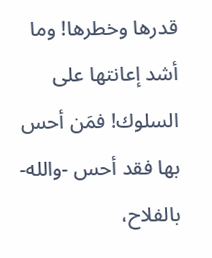قدرها وخطرها! وما أشد إعانتها على السلوك! فمَن أحس بها فقد أحس -والله- بالفلاح،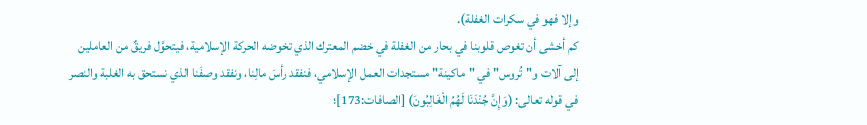وإلا فهو في سكرات الغفلة).
كم أخشى أن تغوص قلوبنا في بحار من الغفلة في خضم المعترك الذي تخوضه الحركة الإسلامية، فيتحوَّل فريقٌ من العاملين إلى آلات و"تُروس" في "ماكينة" مستجدات العمل الإسلامي، فنفقد رأسَ مالِنا، ونفقد وصفَنا الذي نستحق به الغلبة والنصر في قوله تعالى: (وَإِنَّ جُنْدَنَا لَهُمُ الْغَالِبُونَ) [الصافات:173]؛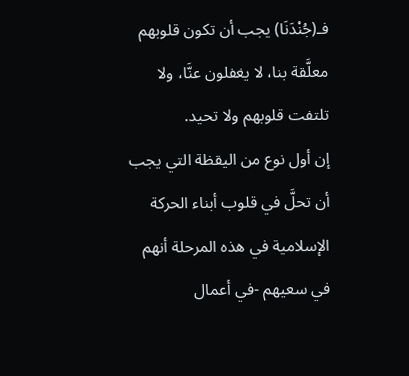فـ(جُنْدَنَا) يجب أن تكون قلوبهم معلَّقة بنا، لا يغفلون عنَّا، ولا تلتفت قلوبهم ولا تحيد.
إن أول نوع من اليقظة التي يجب أن تحلَّ في قلوب أبناء الحركة الإسلامية في هذه المرحلة أنهم في سعيهم -في أعمال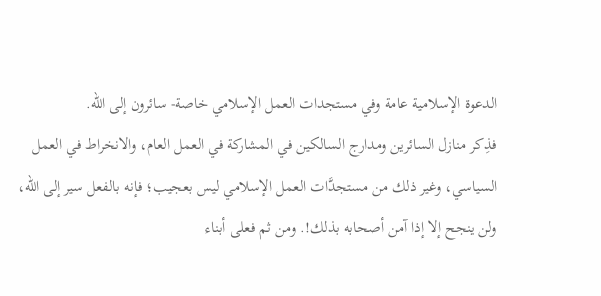الدعوة الإسلامية عامة وفي مستجدات العمل الإسلامي خاصة- سائرون إلى الله.
فذِكر منازل السائرين ومدارج السالكين في المشاركة في العمل العام، والانخراط في العمل السياسي، وغير ذلك من مستجدَّات العمل الإسلامي ليس بعجيب؛ فإنه بالفعل سير إلى الله، ولن ينجح إلا إذا آمن أصحابه بذلك!. ومن ثم فعلى أبناء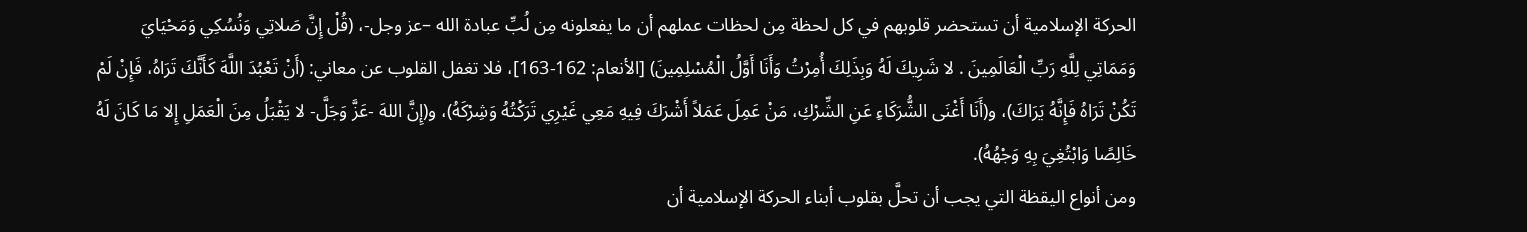الحركة الإسلامية أن تستحضر قلوبهم في كل لحظة مِن لحظات عملهم أن ما يفعلونه مِن لُبِّ عبادة الله –عز وجل-، (قُلْ إِنَّ صَلاتِي وَنُسُكِي وَمَحْيَايَ وَمَمَاتِي لِلَّهِ رَبِّ الْعَالَمِينَ . لا شَرِيكَ لَهُ وَبِذَلِكَ أُمِرْتُ وَأَنَا أَوَّلُ الْمُسْلِمِينَ) [الأنعام: 162-163]، فلا تغفل القلوب عن معاني: (أَنْ تَعْبُدَ اللَّهَ كَأَنَّكَ تَرَاهُ، فَإِنْ لَمْ تَكُنْ تَرَاهُ فَإِنَّهُ يَرَاكَ)، و(أَنَا أَغْنَى الشُّرَكَاءِ عَنِ الشِّرْكِ، مَنْ عَمِلَ عَمَلاً أَشْرَكَ فِيهِ مَعِي غَيْرِي تَرَكْتُهُ وَشِرْكَهُ)، و(إِنَّ اللهَ -عَزَّ وَجَلَّ- لا يَقْبَلُ مِنَ الْعَمَلِ إِلا مَا كَانَ لَهُ خَالِصًا وَابْتُغِيَ بِهِ وَجْهُهُ).
ومن أنواع اليقظة التي يجب أن تحلَّ بقلوب أبناء الحركة الإسلامية أن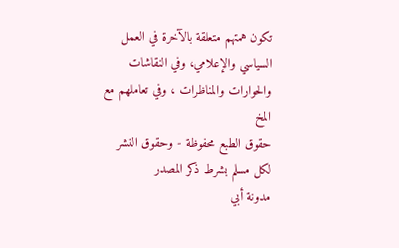تكون همتهم متعلقة بالآخرة في العمل السياسي والإعلامي، وفي النقاشات والحوارات والمناظرات ، وفي تعاملهم مع المخ
حقوق الطبع محفوظة - وحقوق النشر لكل مسلم بشرط ذكر المصدر
مدونة أبي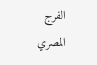الفرج المصري